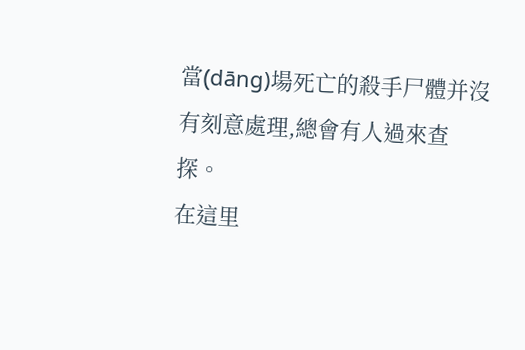當(dāng)場死亡的殺手尸體并沒有刻意處理,總會有人過來查探。
在這里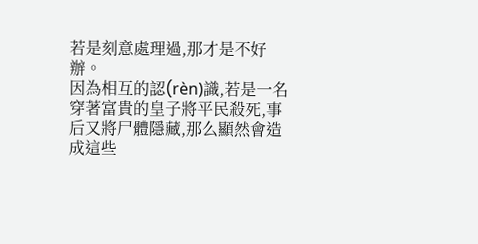若是刻意處理過,那才是不好辦。
因為相互的認(rèn)識,若是一名穿著富貴的皇子將平民殺死,事后又將尸體隱藏,那么顯然會造成這些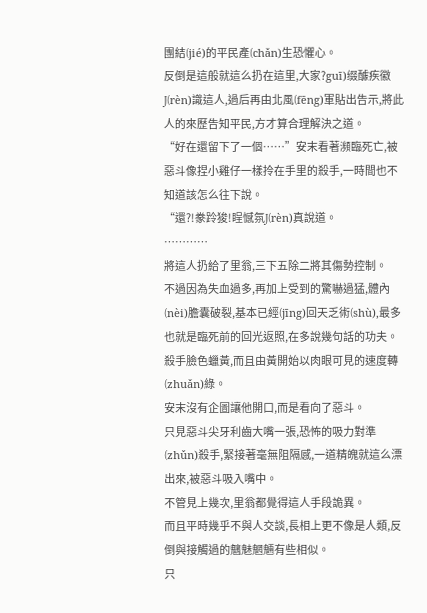團結(jié)的平民產(chǎn)生恐懼心。
反倒是這般就這么扔在這里,大家?guī)缀醵疾徽J(rèn)識這人,過后再由北風(fēng)軍貼出告示,將此人的來歷告知平民,方才算合理解決之道。
“好在還留下了一個……”安末看著瀕臨死亡,被惡斗像捏小雞仔一樣拎在手里的殺手,一時間也不知道該怎么往下說。
“還?!豢跉狻!睈憾氛J(rèn)真說道。
…………
將這人扔給了里翁,三下五除二將其傷勢控制。
不過因為失血過多,再加上受到的驚嚇過猛,體內(nèi)膽囊破裂,基本已經(jīng)回天乏術(shù),最多也就是臨死前的回光返照,在多說幾句話的功夫。
殺手臉色蠟黃,而且由黃開始以肉眼可見的速度轉(zhuǎn)綠。
安末沒有企圖讓他開口,而是看向了惡斗。
只見惡斗尖牙利齒大嘴一張,恐怖的吸力對準(zhǔn)殺手,緊接著毫無阻隔感,一道精魄就這么漂出來,被惡斗吸入嘴中。
不管見上幾次,里翁都覺得這人手段詭異。
而且平時幾乎不與人交談,長相上更不像是人類,反倒與接觸過的魑魅魍魎有些相似。
只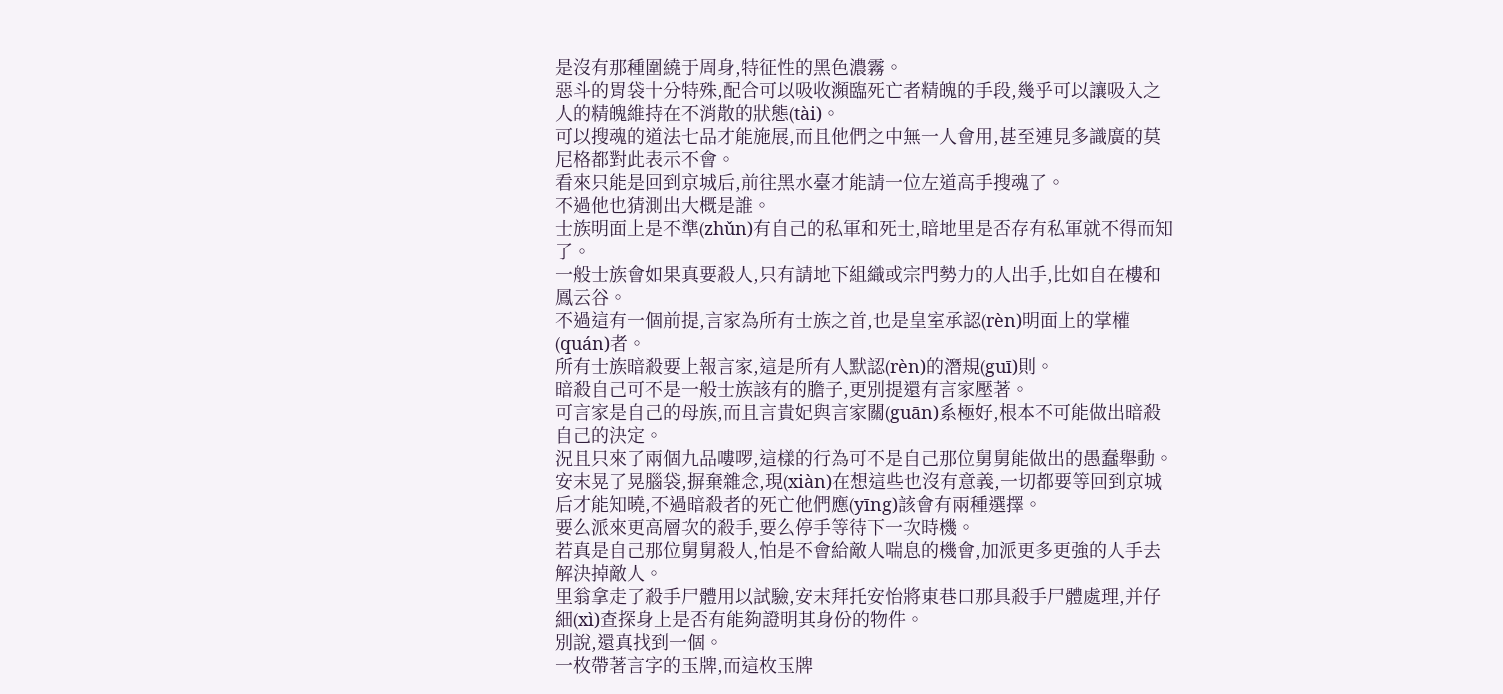是沒有那種圍繞于周身,特征性的黑色濃霧。
惡斗的胃袋十分特殊,配合可以吸收瀕臨死亡者精魄的手段,幾乎可以讓吸入之人的精魄維持在不消散的狀態(tài)。
可以搜魂的道法七品才能施展,而且他們之中無一人會用,甚至連見多識廣的莫尼格都對此表示不會。
看來只能是回到京城后,前往黑水臺才能請一位左道高手搜魂了。
不過他也猜測出大概是誰。
士族明面上是不準(zhǔn)有自己的私軍和死士,暗地里是否存有私軍就不得而知了。
一般士族會如果真要殺人,只有請地下組織或宗門勢力的人出手,比如自在樓和鳳云谷。
不過這有一個前提,言家為所有士族之首,也是皇室承認(rèn)明面上的掌權(quán)者。
所有士族暗殺要上報言家,這是所有人默認(rèn)的潛規(guī)則。
暗殺自己可不是一般士族該有的膽子,更別提還有言家壓著。
可言家是自己的母族,而且言貴妃與言家關(guān)系極好,根本不可能做出暗殺自己的決定。
況且只來了兩個九品嘍啰,這樣的行為可不是自己那位舅舅能做出的愚蠢舉動。
安末晃了晃腦袋,摒棄雜念,現(xiàn)在想這些也沒有意義,一切都要等回到京城后才能知曉,不過暗殺者的死亡他們應(yīng)該會有兩種選擇。
要么派來更高層次的殺手,要么停手等待下一次時機。
若真是自己那位舅舅殺人,怕是不會給敵人喘息的機會,加派更多更強的人手去解決掉敵人。
里翁拿走了殺手尸體用以試驗,安末拜托安怡將東巷口那具殺手尸體處理,并仔細(xì)查探身上是否有能夠證明其身份的物件。
別說,還真找到一個。
一枚帶著言字的玉牌,而這枚玉牌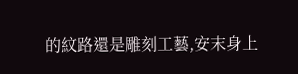的紋路還是雕刻工藝,安末身上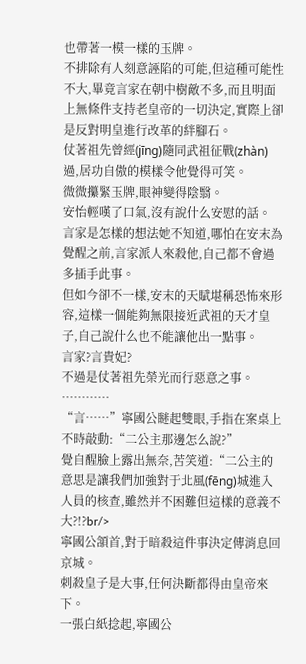也帶著一模一樣的玉牌。
不排除有人刻意誣陷的可能,但這種可能性不大,畢竟言家在朝中樹敵不多,而且明面上無條件支持老皇帝的一切決定,實際上卻是反對明皇進行改革的絆腳石。
仗著祖先曾經(jīng)隨同武祖征戰(zhàn)過,居功自傲的模樣令他覺得可笑。
微微攥緊玉牌,眼神變得陰翳。
安怡輕嘆了口氣,沒有說什么安慰的話。
言家是怎樣的想法她不知道,哪怕在安末為覺醒之前,言家派人來殺他,自己都不會過多插手此事。
但如今卻不一樣,安末的天賦堪稱恐怖來形容,這樣一個能夠無限接近武祖的天才皇子,自己說什么也不能讓他出一點事。
言家?言貴妃?
不過是仗著祖先榮光而行惡意之事。
…………
“言……”寧國公瞇起雙眼,手指在案桌上不時敲動:“二公主那邊怎么說?”
覺自醒臉上露出無奈,苦笑道:“二公主的意思是讓我們加強對于北風(fēng)城進入人員的核查,雖然并不困難但這樣的意義不大?!?br/>
寧國公頷首,對于暗殺這件事決定傳消息回京城。
刺殺皇子是大事,任何決斷都得由皇帝來下。
一張白紙捻起,寧國公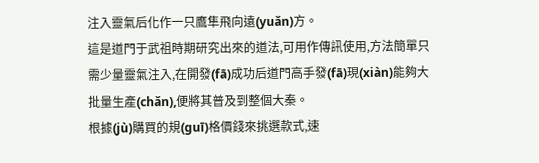注入靈氣后化作一只鷹隼飛向遠(yuǎn)方。
這是道門于武祖時期研究出來的道法,可用作傳訊使用,方法簡單只需少量靈氣注入,在開發(fā)成功后道門高手發(fā)現(xiàn)能夠大批量生產(chǎn),便將其普及到整個大秦。
根據(jù)購買的規(guī)格價錢來挑選款式,速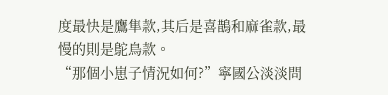度最快是鷹隼款,其后是喜鵲和麻雀款,最慢的則是鴕鳥款。
“那個小崽子情況如何?”寧國公淡淡問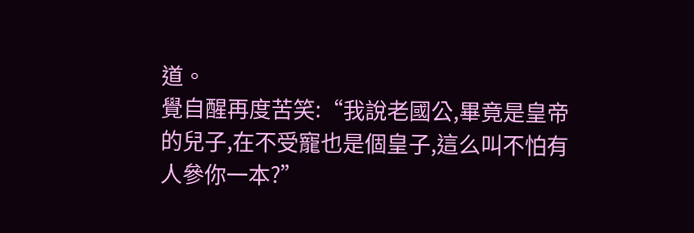道。
覺自醒再度苦笑:“我說老國公,畢竟是皇帝的兒子,在不受寵也是個皇子,這么叫不怕有人參你一本?”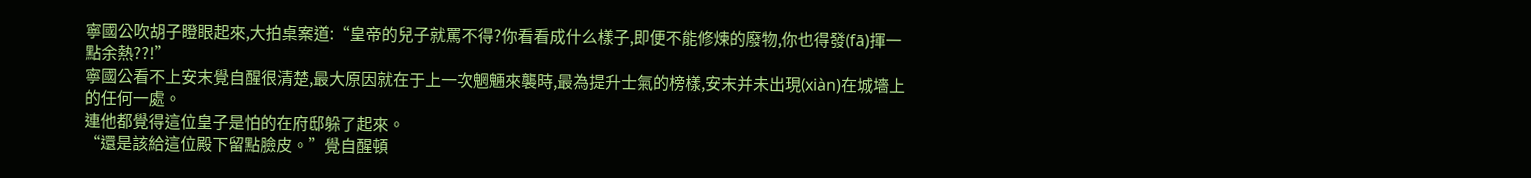寧國公吹胡子瞪眼起來,大拍桌案道:“皇帝的兒子就罵不得?你看看成什么樣子,即便不能修煉的廢物,你也得發(fā)揮一點余熱??!”
寧國公看不上安末覺自醒很清楚,最大原因就在于上一次魍魎來襲時,最為提升士氣的榜樣,安末并未出現(xiàn)在城墻上的任何一處。
連他都覺得這位皇子是怕的在府邸躲了起來。
“還是該給這位殿下留點臉皮。”覺自醒頓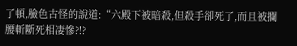了頓,臉色古怪的說道:“六殿下被暗殺,但殺手卻死了,而且被攔腰斬斷死相凄慘?!?